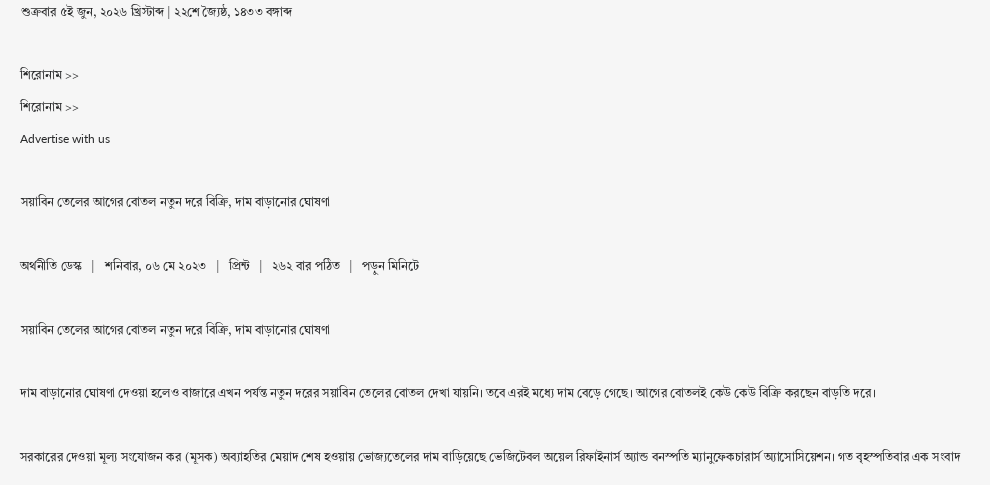শুক্রবার ৫ই জুন, ২০২৬ খ্রিস্টাব্দ | ২২শে জ্যৈষ্ঠ, ১৪৩৩ বঙ্গাব্দ

শিরোনাম >>
শিরোনাম >>
Advertise with us

সয়াবিন তেলের আগের বোতল নতুন দরে বিক্রি, দাম বাড়ানোর ঘোষণা

অর্থনীতি ডেস্ক   |   শনিবার, ০৬ মে ২০২৩   |   প্রিন্ট   |   ২৬২ বার পঠিত   |   পড়ুন মিনিটে

সয়াবিন তেলের আগের বোতল নতুন দরে বিক্রি, দাম বাড়ানোর ঘোষণা

দাম বাড়ানোর ঘোষণা দেওয়া হলেও বাজারে এখন পর্যন্ত নতুন দরের সয়াবিন তেলের বোতল দেখা যায়নি। তবে এরই মধ্যে দাম বেড়ে গেছে। আগের বোতলই কেউ কেউ বিক্রি করছেন বাড়তি দরে।

সরকারের দেওয়া মূল্য সংযোজন কর (মূসক) অব্যাহতির মেয়াদ শেষ হওয়ায় ভোজ্যতেলের দাম বাড়িয়েছে ভেজিটেবল অয়েল রিফাইনার্স অ্যান্ড বনস্পতি ম্যানুফেকচারার্স অ্যাসোসিয়েশন। গত বৃহস্পতিবার এক সংবাদ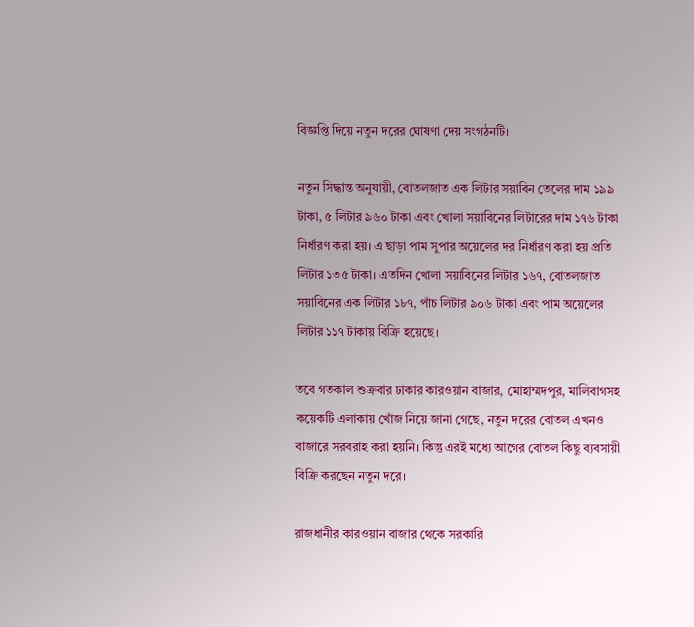বিজ্ঞপ্তি দিয়ে নতুন দরের ঘোষণা দেয় সংগঠনটি।

নতুন সিদ্ধান্ত অনুযায়ী, বোতলজাত এক লিটার সয়াবিন তেলের দাম ১৯৯ টাকা, ৫ লিটার ৯৬০ টাকা এবং খোলা সয়াবিনের লিটারের দাম ১৭৬ টাকা নির্ধারণ করা হয়। এ ছাড়া পাম সুপার অয়েলের দর নির্ধারণ করা হয় প্রতি লিটার ১৩৫ টাকা। এতদিন খোলা সয়াবিনের লিটার ১৬৭, বোতলজাত সয়াবিনের এক লিটার ১৮৭, পাঁচ লিটার ৯০৬ টাকা এবং পাম অয়েলের লিটার ১১৭ টাকায় বিক্রি হয়েছে।

তবে গতকাল শুক্রবার ঢাকার কারওয়ান বাজার, মোহাম্মদপুর, মালিবাগসহ কয়েকটি এলাকায় খোঁজ নিয়ে জানা গেছে, নতুন দরের বোতল এখনও বাজারে সরবরাহ করা হয়নি। কিন্তু এরই মধ্যে আগের বোতল কিছু ব্যবসায়ী বিক্রি করছেন নতুন দরে।

রাজধানীর কারওয়ান বাজার থেকে সরকারি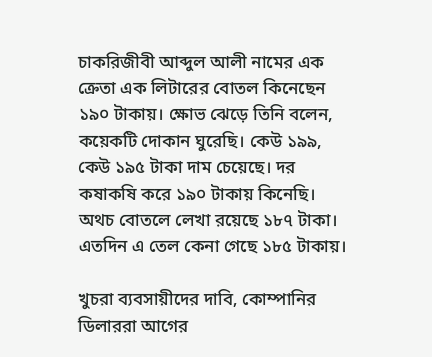চাকরিজীবী আব্দুল আলী নামের এক ক্রেতা এক লিটারের বোতল কিনেছেন ১৯০ টাকায়। ক্ষোভ ঝেড়ে তিনি বলেন, কয়েকটি দোকান ঘুরেছি। কেউ ১৯৯, কেউ ১৯৫ টাকা দাম চেয়েছে। দর কষাকষি করে ১৯০ টাকায় কিনেছি। অথচ বোতলে লেখা রয়েছে ১৮৭ টাকা। এতদিন এ তেল কেনা গেছে ১৮৫ টাকায়।

খুচরা ব্যবসায়ীদের দাবি, কোম্পানির ডিলাররা আগের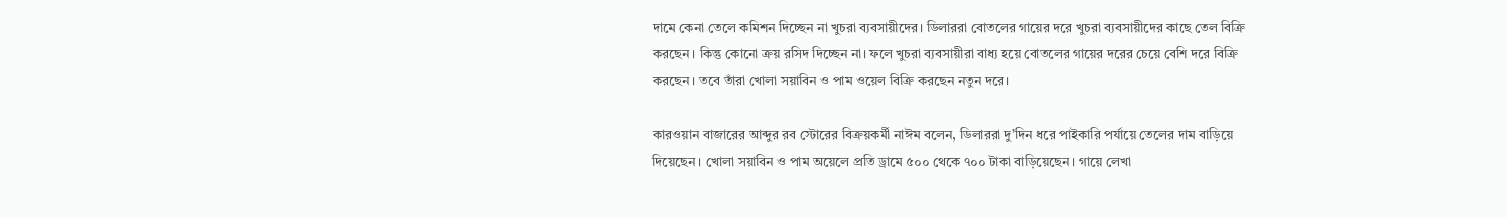দামে কেনা তেলে কমিশন দিচ্ছেন না খুচরা ব্যবসায়ীদের। ডিলাররা বোতলের গায়ের দরে খুচরা ব্যবসায়ীদের কাছে তেল বিক্রি করছেন। কিন্তু কোনো ক্রয় রসিদ দিচ্ছেন না। ফলে খুচরা ব্যবসায়ীরা বাধ্য হয়ে বোতলের গায়ের দরের চেয়ে বেশি দরে বিক্রি করছেন। তবে তাঁরা খোলা সয়াবিন ও পাম ওয়েল বিক্রি করছেন নতুন দরে।

কারওয়ান বাজারের আব্দুর রব স্টোরের বিক্রয়কর্মী নাঈম বলেন, ডিলাররা দু’দিন ধরে পাইকারি পর্যায়ে তেলের দাম বাড়িয়ে দিয়েছেন। খোলা সয়াবিন ও পাম অয়েলে প্রতি ড্রামে ৫০০ থেকে ৭০০ টাকা বাড়িয়েছেন। গায়ে লেখা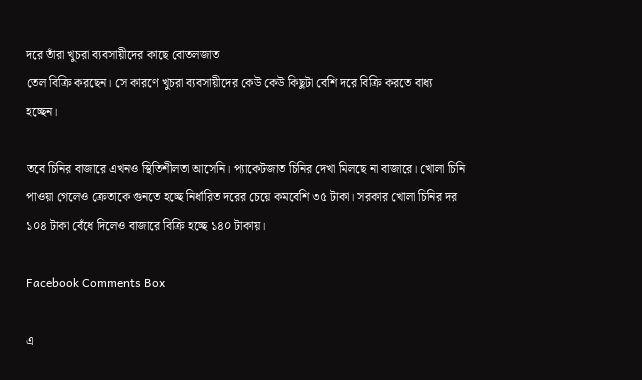দরে তাঁরা খুচরা ব্যবসায়ীদের কাছে বোতলজাত
তেল বিক্রি করছেন। সে কারণে খুচরা ব্যবসায়ীদের কেউ কেউ কিছুটা বেশি দরে বিক্রি করতে বাধ্য হচ্ছেন।

তবে চিনির বাজারে এখনও স্থিতিশীলতা আসেনি। প্যাকেটজাত চিনির দেখা মিলছে না বাজারে। খোলা চিনি পাওয়া গেলেও ক্রেতাকে গুনতে হচ্ছে নির্ধারিত দরের চেয়ে কমবেশি ৩৫ টাকা। সরকার খোলা চিনির দর ১০৪ টাকা বেঁধে দিলেও বাজারে বিক্রি হচ্ছে ১৪০ টাকায়।

Facebook Comments Box

এ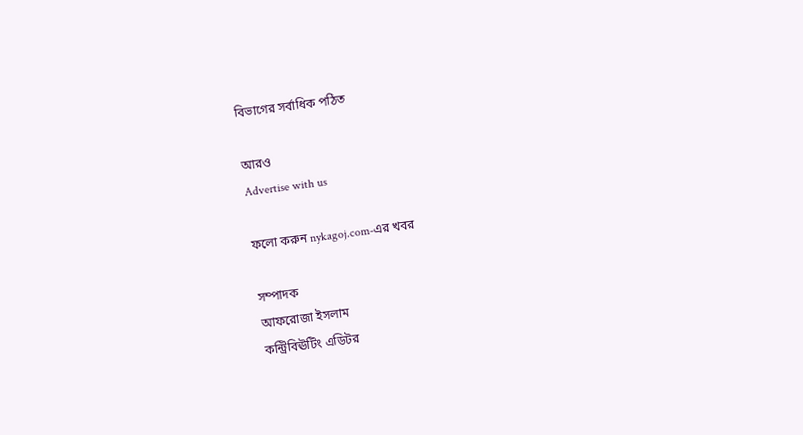বিভাগের সর্বাধিক পঠিত

আরও
Advertise with us

ফলো করুন nykagoj.com-এর খবর

সম্পাদক
আফরোজা ইসলাম
কন্ট্রিবিঊটিং এডিটর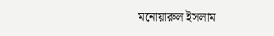মনোয়ারুল ইসলাম